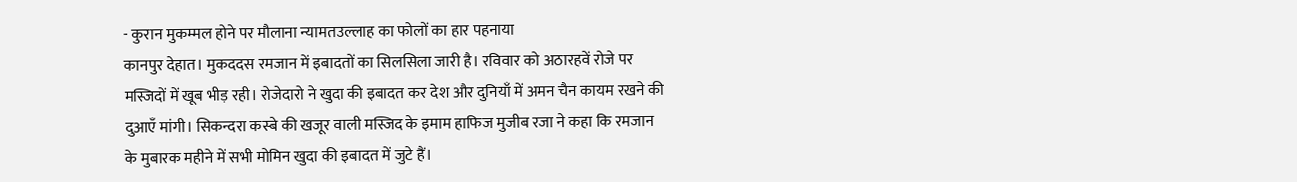- कुरान मुकम्मल होने पर मौलाना न्यामतउल्लाह का फोलों का हार पहनाया
कानपुर देहात। मुकददस रमजान में इबादतों का सिलसिला जारी है। रविवार को अठारहवें रोजे पर मस्जिदों में खूब भीड़ रही। रोजेदारो ने खुदा की इबादत कर देश और दुनियाँ में अमन चैन कायम रखने की दुआएँ मांगी। सिकन्दरा कस्बे की खजूर वाली मस्जिद के इमाम हाफिज मुजीब रजा ने कहा कि रमजान के मुबारक महीने में सभी मोमिन खुदा की इबादत में जुटे हैं।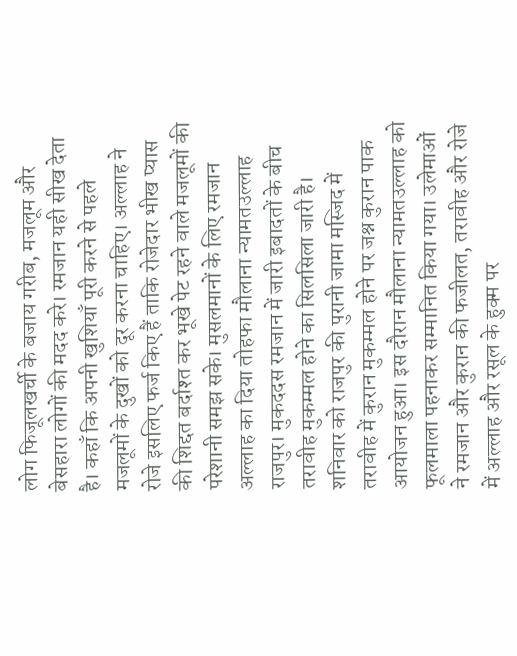लोग फिजूलखर्ची के बजाय गरीब, मजलूम और बेसहारा लोगों की मदद करे। रमजान यही सीख देता है। कहाँ कि अपनी खुशियाँ पूरी करने से पहले मजलूमों के दुखों को दूर करना चाहिए। अल्लाह ने रोजे इसलिए फर्ज किए हैं ताकि रोजेदार भीख प्यास की शिद्दत बर्दाश्त कर भूखे पेट रहने वाले मजलूमों की परेशानी समझ सके। मुसलमानों के लिए रमजान अल्लाह का दिया तोहफा मौलाना न्यामतउल्लाह राजपुर। मुकददस रमजान में जारी इबादतों के बीच तरावीह मुकम्मल होने का सिलसिला जारी है। शनिवार को राजपुर की पुरानी जामा मस्जिद में तरावीह में कुरान मुकम्मल होने पर जश्न कुरान पाक आयोजन हुआ। इस दौरान मौलाना न्यामतउल्लाह को फूलमाला पहनाकर सम्मानित किया गया। उलेमाओं ने रमजान और कुरान की फजीलत, तरावीह और रोजे में अल्लाह और रसूल के हुक्म पर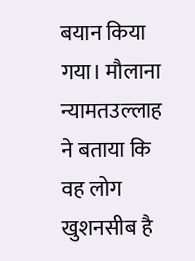बयान किया गया। मौलाना न्यामतउल्लाह ने बताया कि वह लोग खुशनसीब है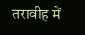तरावीह में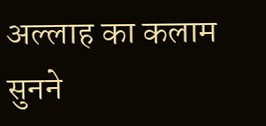अल्लाह का कलाम सुनने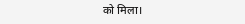को मिला।